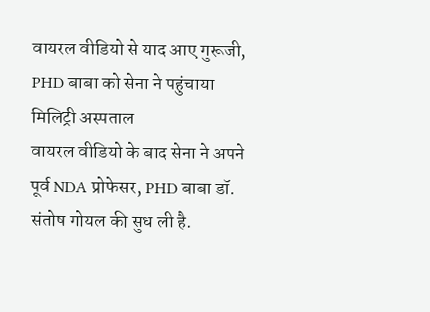वायरल वीडियो से याद आए गुरूजी, PHD बाबा को सेना ने पहुंचाया मिलिट्री अस्पताल
वायरल वीडियो के बाद सेना ने अपने पूर्व NDA प्रोफेसर, PHD बाबा डॉ. संतोष गोयल की सुध ली है.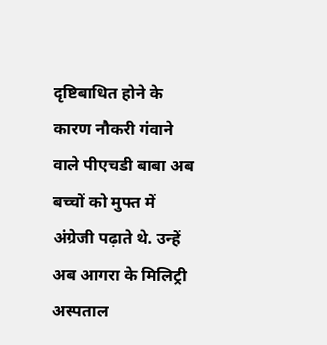दृष्टिबाधित होने के कारण नौकरी गंवाने वाले पीएचडी बाबा अब बच्चों को मुफ्त में अंग्रेजी पढ़ाते थे. उन्हें अब आगरा के मिलिट्री अस्पताल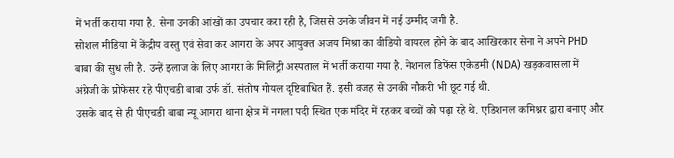में भर्ती कराया गया है. सेना उनकी आंखों का उपचार करा रही है, जिससे उनके जीवन में नई उम्मीद जगी है.
सोशल मीडिया में केंद्रीय वस्तु एवं सेवा कर आगरा के अपर आयुक्त अजय मिश्रा का वीडियो वायरल होने के बाद आखिरकार सेना ने अपने PHD बाबा की सुध ली है. उन्हें इलाज के लिए आगरा के मिलिट्री अस्पताल में भर्ती कराया गया है. नेशनल डिफेंस एकेडमी (NDA) खड़कवासला में अंग्रेजी के प्रोफेसर रहे पीएचडी बाबा उर्फ डॉ. संतोष गोयल दृष्टिबाधित हैं. इसी वजह से उनकी नौकरी भी छूट गई थी.
उसके बाद से ही पीएचडी बाबा न्यू आगरा थाना क्षेत्र में नगला पदी स्थित एक मंदिर में रहकर बच्चों को पढ़ा रहे थे. एडिशनल कमिश्नर द्वारा बनाए और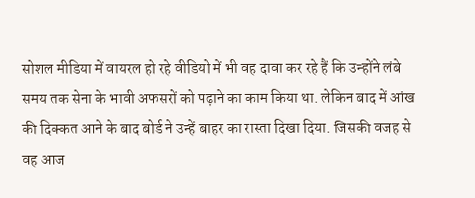सोशल मीडिया में वायरल हो रहे वीडियो में भी वह दावा कर रहे हैं कि उन्होंने लंबे समय तक सेना के भावी अफसरों को पढ़ाने का काम किया था. लेकिन बाद में आंख की दिक्कत आने के बाद बोर्ड ने उन्हें बाहर का रास्ता दिखा दिया. जिसकी वजह से वह आज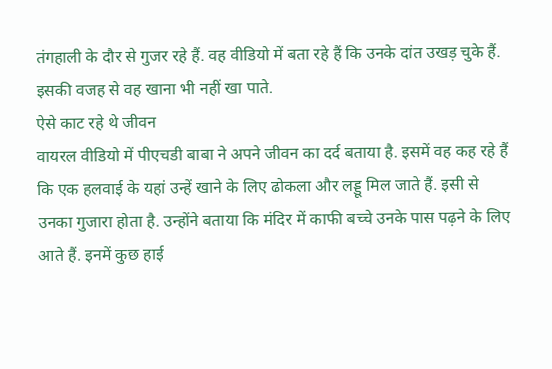तंगहाली के दौर से गुजर रहे हैं. वह वीडियो में बता रहे हैं कि उनके दांत उखड़ चुके हैं. इसकी वजह से वह खाना भी नहीं खा पाते.
ऐसे काट रहे थे जीवन
वायरल वीडियो में पीएचडी बाबा ने अपने जीवन का दर्द बताया है. इसमें वह कह रहे हैं कि एक हलवाई के यहां उन्हें खाने के लिए ढोकला और लड्डू मिल जाते हैं. इसी से उनका गुजारा होता है. उन्होंने बताया कि मंदिर में काफी बच्चे उनके पास पढ़ने के लिए आते हैं. इनमें कुछ हाई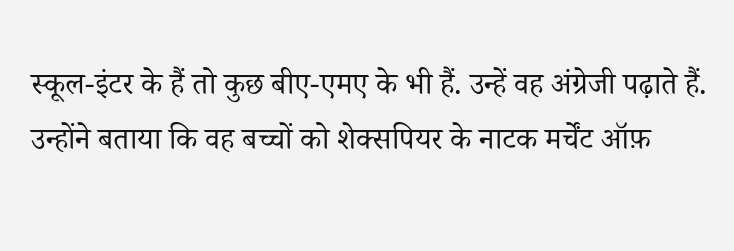स्कूल-इंटर के हैं तो कुछ बीए-एमए के भी हैं. उन्हें वह अंग्रेजी पढ़ाते हैं. उन्होंने बताया कि वह बच्चों को शेक्सपियर के नाटक मर्चेंट ऑफ़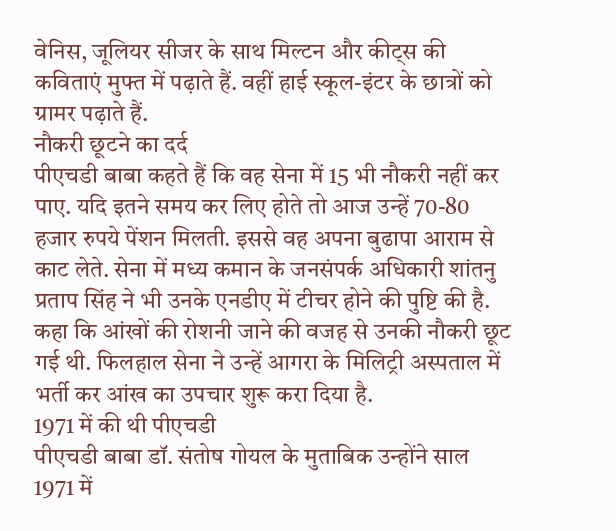वेनिस, जूलियर सीजर के साथ मिल्टन और कीट्स की कविताएं मुफ्त में पढ़ाते हैं. वहीं हाई स्कूल-इंटर के छात्रों को ग्रामर पढ़ाते हैं.
नौकरी छूटने का दर्द
पीएचडी बाबा कहते हैं कि वह सेना में 15 भी नौकरी नहीं कर पाए. यदि इतने समय कर लिए होते तो आज उन्हें 70-80 हजार रुपये पेंशन मिलती. इससे वह अपना बुढापा आराम से काट लेते. सेना में मध्य कमान के जनसंपर्क अधिकारी शांतनु प्रताप सिंह ने भी उनके एनडीए में टीचर होने की पुष्टि की है. कहा कि आंखों की रोशनी जाने की वजह से उनकी नौकरी छूट गई थी. फिलहाल सेना ने उन्हें आगरा के मिलिट्री अस्पताल में भर्ती कर आंख का उपचार शुरू करा दिया है.
1971 में की थी पीएचडी
पीएचडी बाबा डॉ. संतोष गोयल के मुताबिक उन्होंने साल 1971 में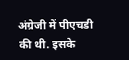अंग्रेजी में पीएचडी की थी. इसके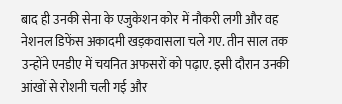बाद ही उनकी सेना के एजुकेशन कोर में नौकरी लगी और वह नेशनल डिफेंस अकादमी खड़कवासला चले गए. तीन साल तक उन्होंने एनडीए में चयनित अफसरों को पढ़ाए. इसी दौरान उनकी आंखों से रोशनी चली गई और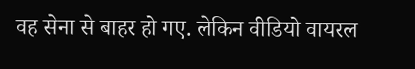वह सेना से बाहर हो गए. लेकिन वीडियो वायरल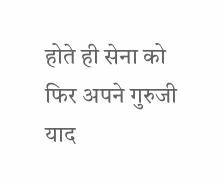होते ही सेना को फिर अपने गुरुजी याद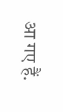आ गए हैं.